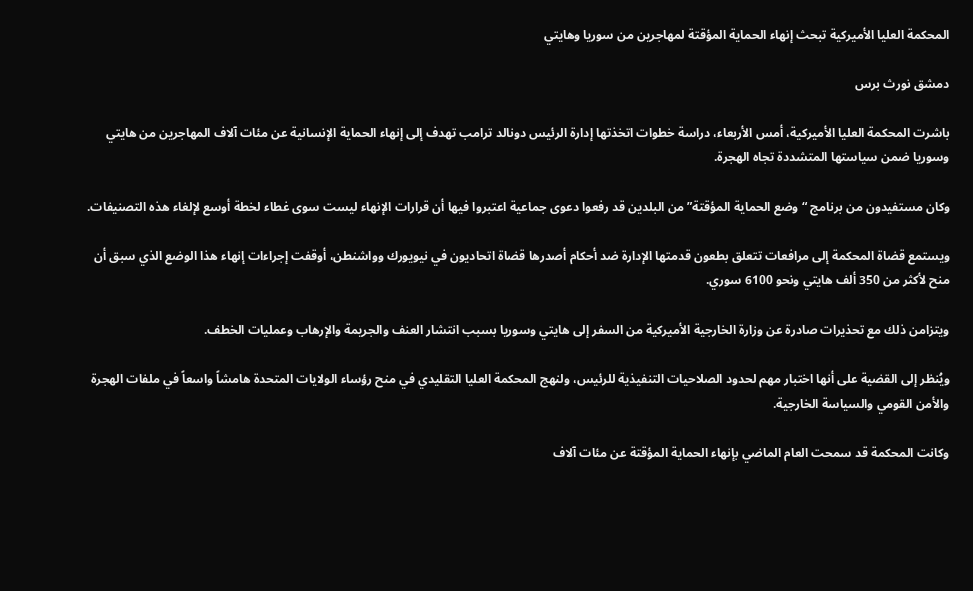المحكمة العليا الأميركية تبحث إنهاء الحماية المؤقتة لمهاجرين من سوريا وهايتي

دمشق نورث برس

باشرت المحكمة العليا الأميركية، أمس الأربعاء، دراسة خطوات اتخذتها إدارة الرئيس دونالد ترامب تهدف إلى إنهاء الحماية الإنسانية عن مئات آلاف المهاجرين من هايتي وسوريا ضمن سياستها المتشددة تجاه الهجرة.

وكان مستفيدون من برنامج “وضع الحماية المؤقتة” من البلدين قد رفعوا دعوى جماعية اعتبروا فيها أن قرارات الإنهاء ليست سوى غطاء لخطة أوسع لإلغاء هذه التصنيفات.

ويستمع قضاة المحكمة إلى مرافعات تتعلق بطعون قدمتها الإدارة ضد أحكام أصدرها قضاة اتحاديون في نيويورك وواشنطن، أوقفت إجراءات إنهاء هذا الوضع الذي سبق أن منح لأكثر من 350 ألف هايتي ونحو 6100 سوري.

ويتزامن ذلك مع تحذيرات صادرة عن وزارة الخارجية الأميركية من السفر إلى هايتي وسوريا بسبب انتشار العنف والجريمة والإرهاب وعمليات الخطف.

ويُنظر إلى القضية على أنها اختبار مهم لحدود الصلاحيات التنفيذية للرئيس، ولنهج المحكمة العليا التقليدي في منح رؤساء الولايات المتحدة هامشاً واسعاً في ملفات الهجرة والأمن القومي والسياسة الخارجية.

وكانت المحكمة قد سمحت العام الماضي بإنهاء الحماية المؤقتة عن مئات آلاف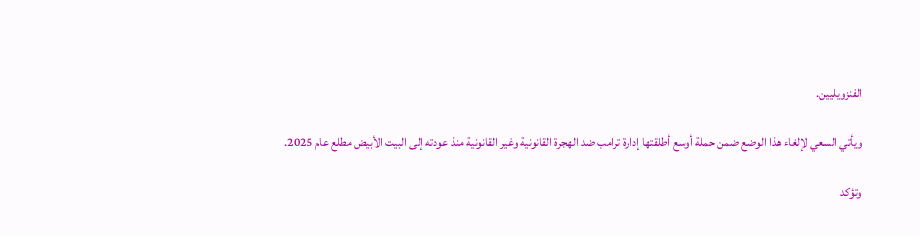الفنزويليين.

ويأتي السعي لإلغاء هذا الوضع ضمن حملة أوسع أطلقتها إدارة ترامب ضد الهجرة القانونية وغير القانونية منذ عودته إلى البيت الأبيض مطلع عام 2025.

وتؤكد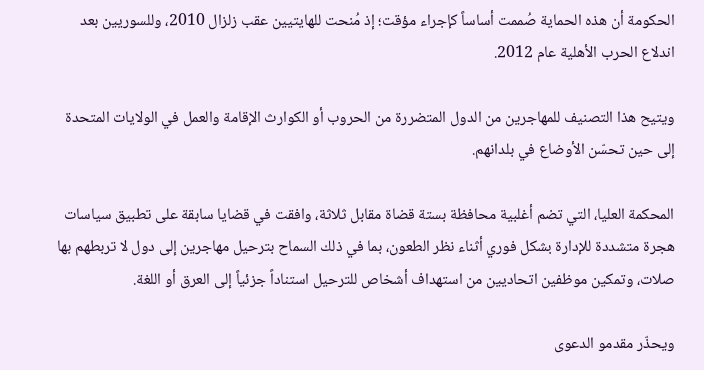الحكومة أن هذه الحماية صُممت أساساً كإجراء مؤقت؛ إذ مُنحت للهايتيين عقب زلزال 2010، وللسوريين بعد اندلاع الحرب الأهلية عام 2012.

ويتيح هذا التصنيف للمهاجرين من الدول المتضررة من الحروب أو الكوارث الإقامة والعمل في الولايات المتحدة إلى حين تحسّن الأوضاع في بلدانهم.

المحكمة العليا، التي تضم أغلبية محافظة بستة قضاة مقابل ثلاثة، وافقت في قضايا سابقة على تطبيق سياسات هجرة متشددة للإدارة بشكل فوري أثناء نظر الطعون، بما في ذلك السماح بترحيل مهاجرين إلى دول لا تربطهم بها صلات، وتمكين موظفين اتحاديين من استهداف أشخاص للترحيل استناداً جزئياً إلى العرق أو اللغة.

ويحذّر مقدمو الدعوى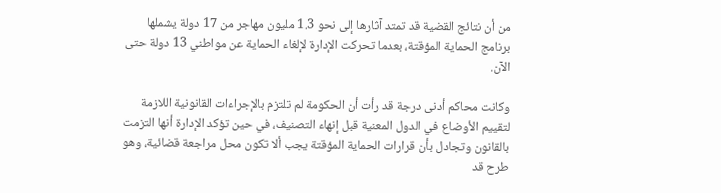من أن نتائج القضية قد تمتد آثارها إلى نحو 1.3 مليون مهاجر من 17 دولة يشملها برنامج الحماية المؤقتة، بعدما تحركت الإدارة لإلغاء الحماية عن مواطني 13 دولة حتى الآن.

وكانت محاكم أدنى درجة قد رأت أن الحكومة لم تلتزم بالإجراءات القانونية اللازمة لتقييم الأوضاع في الدول المعنية قبل إنهاء التصنيف، في حين تؤكد الإدارة أنها التزمت بالقانون وتجادل بأن قرارات الحماية المؤقتة يجب ألا تكون محل مراجعة قضائية، وهو طرح قد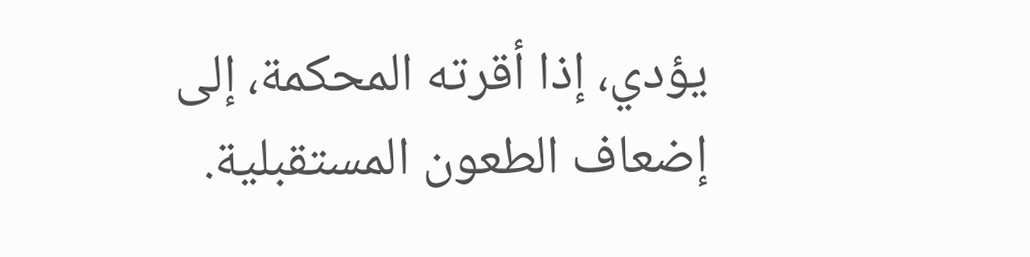يؤدي، إذا أقرته المحكمة، إلى إضعاف الطعون المستقبلية.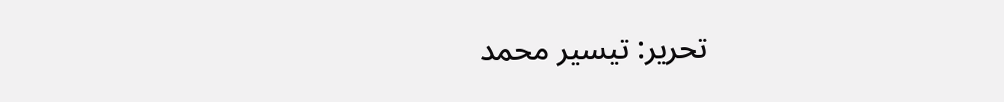تحرير: تيسير محمد